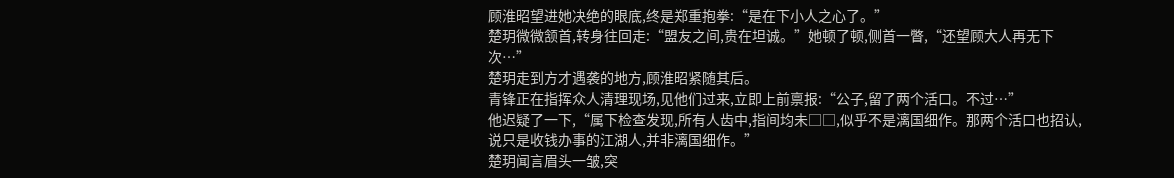顾淮昭望进她决绝的眼底,终是郑重抱拳:“是在下小人之心了。”
楚玥微微颔首,转身往回走:“盟友之间,贵在坦诚。”她顿了顿,侧首一瞥,“还望顾大人再无下次…”
楚玥走到方才遇袭的地方,顾淮昭紧随其后。
青锋正在指挥众人清理现场,见他们过来,立即上前禀报:“公子,留了两个活口。不过…”
他迟疑了一下,“属下检查发现,所有人齿中,指间均未□□,似乎不是漓国细作。那两个活口也招认,说只是收钱办事的江湖人,并非漓国细作。”
楚玥闻言眉头一皱,突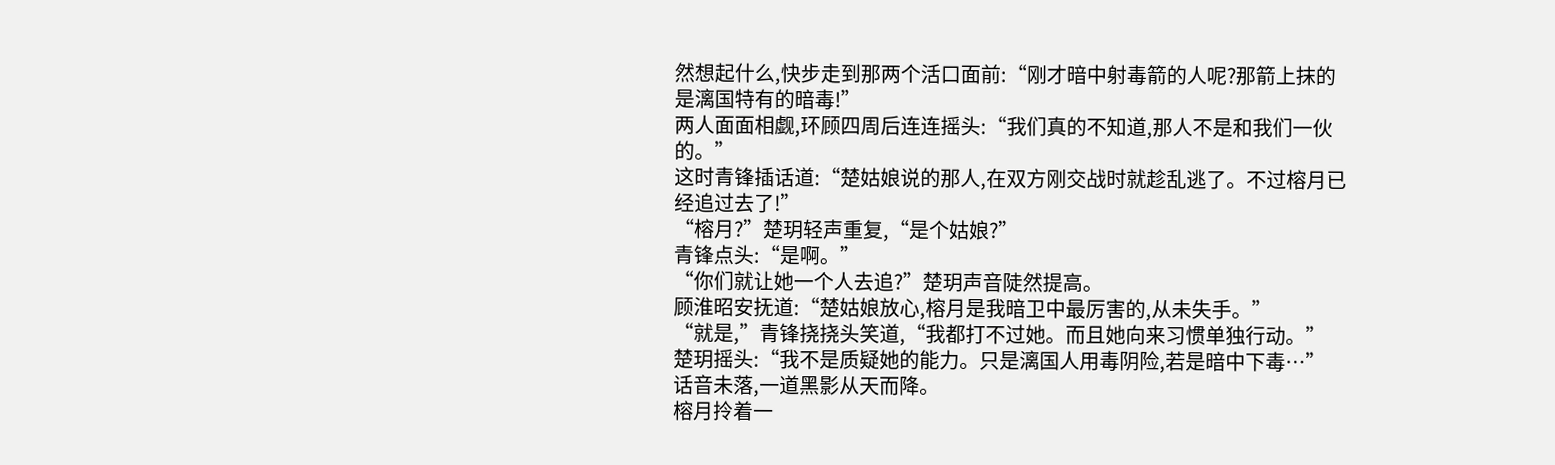然想起什么,快步走到那两个活口面前:“刚才暗中射毒箭的人呢?那箭上抹的是漓国特有的暗毒!”
两人面面相觑,环顾四周后连连摇头:“我们真的不知道,那人不是和我们一伙的。”
这时青锋插话道:“楚姑娘说的那人,在双方刚交战时就趁乱逃了。不过榕月已经追过去了!”
“榕月?”楚玥轻声重复,“是个姑娘?”
青锋点头:“是啊。”
“你们就让她一个人去追?”楚玥声音陡然提高。
顾淮昭安抚道:“楚姑娘放心,榕月是我暗卫中最厉害的,从未失手。”
“就是,”青锋挠挠头笑道,“我都打不过她。而且她向来习惯单独行动。”
楚玥摇头:“我不是质疑她的能力。只是漓国人用毒阴险,若是暗中下毒…”
话音未落,一道黑影从天而降。
榕月拎着一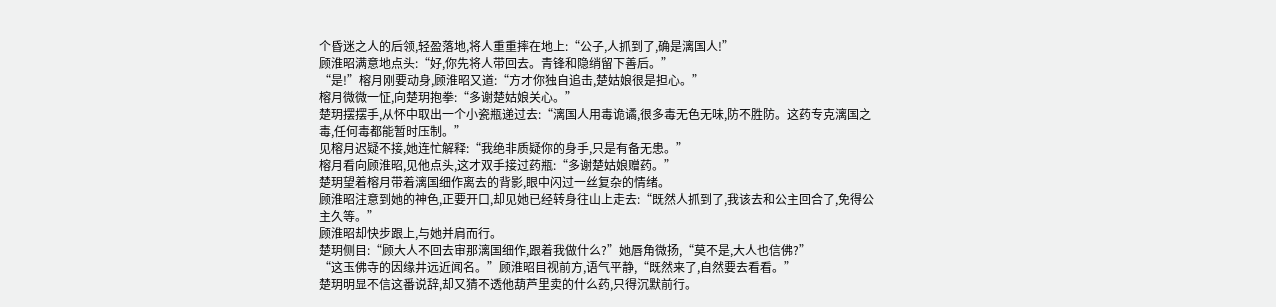个昏迷之人的后领,轻盈落地,将人重重摔在地上:“公子,人抓到了,确是漓国人!”
顾淮昭满意地点头:“好,你先将人带回去。青锋和隐绡留下善后。”
“是!”榕月刚要动身,顾淮昭又道:“方才你独自追击,楚姑娘很是担心。”
榕月微微一怔,向楚玥抱拳:“多谢楚姑娘关心。”
楚玥摆摆手,从怀中取出一个小瓷瓶递过去:“漓国人用毒诡谲,很多毒无色无味,防不胜防。这药专克漓国之毒,任何毒都能暂时压制。”
见榕月迟疑不接,她连忙解释:“我绝非质疑你的身手,只是有备无患。”
榕月看向顾淮昭,见他点头,这才双手接过药瓶:“多谢楚姑娘赠药。”
楚玥望着榕月带着漓国细作离去的背影,眼中闪过一丝复杂的情绪。
顾淮昭注意到她的神色,正要开口,却见她已经转身往山上走去:“既然人抓到了,我该去和公主回合了,免得公主久等。”
顾淮昭却快步跟上,与她并肩而行。
楚玥侧目:“顾大人不回去审那漓国细作,跟着我做什么?”她唇角微扬,“莫不是,大人也信佛?”
“这玉佛寺的因缘井远近闻名。”顾淮昭目视前方,语气平静,“既然来了,自然要去看看。”
楚玥明显不信这番说辞,却又猜不透他葫芦里卖的什么药,只得沉默前行。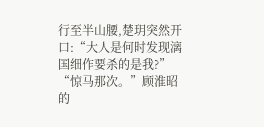行至半山腰,楚玥突然开口:“大人是何时发现漓国细作要杀的是我?”
“惊马那次。”顾淮昭的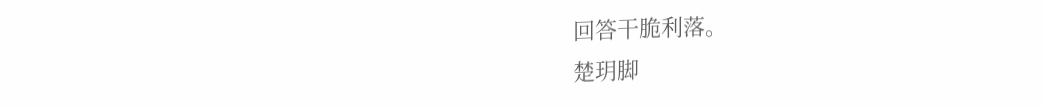回答干脆利落。
楚玥脚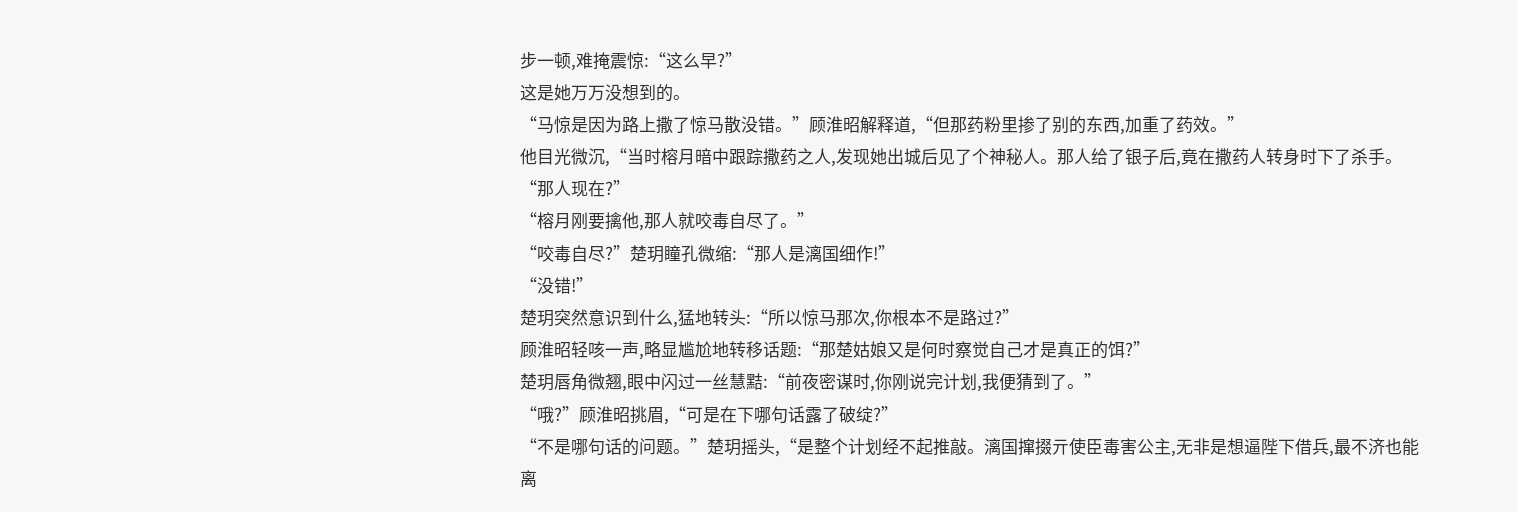步一顿,难掩震惊:“这么早?”
这是她万万没想到的。
“马惊是因为路上撒了惊马散没错。”顾淮昭解释道,“但那药粉里掺了别的东西,加重了药效。”
他目光微沉,“当时榕月暗中跟踪撒药之人,发现她出城后见了个神秘人。那人给了银子后,竟在撒药人转身时下了杀手。
“那人现在?”
“榕月刚要擒他,那人就咬毒自尽了。”
“咬毒自尽?”楚玥瞳孔微缩:“那人是漓国细作!”
“没错!”
楚玥突然意识到什么,猛地转头:“所以惊马那次,你根本不是路过?”
顾淮昭轻咳一声,略显尴尬地转移话题:“那楚姑娘又是何时察觉自己才是真正的饵?”
楚玥唇角微翘,眼中闪过一丝慧黠:“前夜密谋时,你刚说完计划,我便猜到了。”
“哦?”顾淮昭挑眉,“可是在下哪句话露了破绽?”
“不是哪句话的问题。”楚玥摇头,“是整个计划经不起推敲。漓国撺掇亓使臣毒害公主,无非是想逼陛下借兵,最不济也能离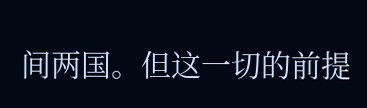间两国。但这一切的前提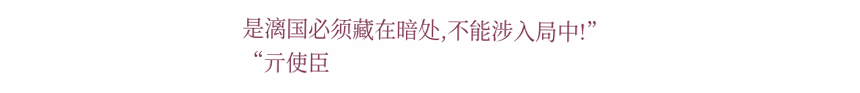是漓国必须藏在暗处,不能涉入局中!”
“亓使臣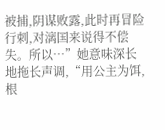被捕,阴谋败露,此时再冒险行刺,对漓国来说得不偿失。所以…”她意味深长地拖长声调,“用公主为饵,根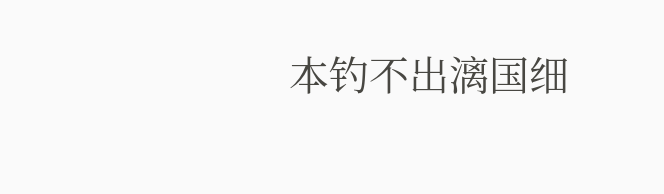本钓不出漓国细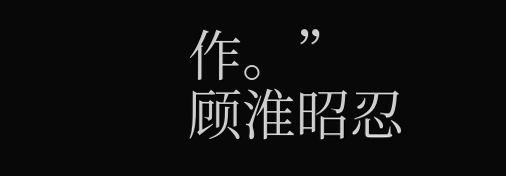作。”
顾淮昭忍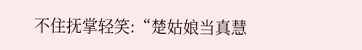不住抚掌轻笑:“楚姑娘当真慧